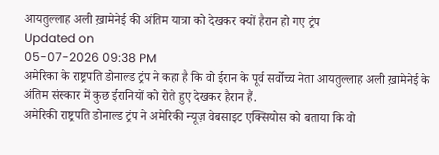आयतुल्लाह अली ख़ामेनेई की अंतिम यात्रा को देखकर क्यों हैरान हो गए ट्रंप
Updated on
05-07-2026 09:38 PM
अमेरिका के राष्ट्रपति डोनाल्ड ट्रंप ने कहा है कि वो ईरान के पूर्व सर्वोच्च नेता आयतुल्लाह अली ख़ामेनेई के अंतिम संस्कार में कुछ ईरानियों को रोते हुए देखकर हैरान हैं.
अमेरिकी राष्ट्रपति डोनाल्ड ट्रंप ने अमेरिकी न्यूज़ वेबसाइट एक्सियोस को बताया कि वो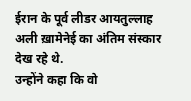ईरान के पूर्व लीडर आयतुल्लाह अली ख़ामेनेई का अंतिम संस्कार देख रहे थे.
उन्होंने कहा कि वो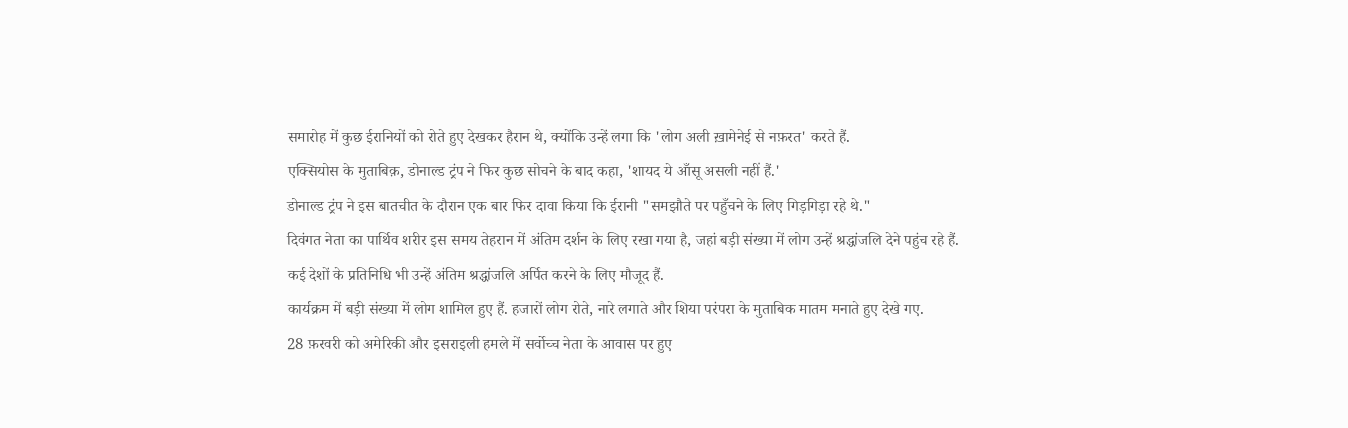समारोह में कुछ ईरानियों को रोते हुए देखकर हैरान थे, क्योंकि उन्हें लगा कि 'लोग अली ख़ामेनेई से नफ़रत' करते हैं.
एक्सियोस के मुताबिक़, डोनाल्ड ट्रंप ने फिर कुछ सोचने के बाद कहा, 'शायद ये आँसू असली नहीं हैं.'
डोनाल्ड ट्रंप ने इस बातचीत के दौरान एक बार फिर दावा किया कि ईरानी "समझौते पर पहुँचने के लिए गिड़गिड़ा रहे थे."
दिवंगत नेता का पार्थिव शरीर इस समय तेहरान में अंतिम दर्शन के लिए रखा गया है, जहां बड़ी संख्या में लोग उन्हें श्रद्धांजलि देने पहुंच रहे हैं. कई देशों के प्रतिनिधि भी उन्हें अंतिम श्रद्धांजलि अर्पित करने के लिए मौजूद हैं.
कार्यक्रम में बड़ी संख्या में लोग शामिल हुए हैं. हजारों लोग रोते, नारे लगाते और शिया परंपरा के मुताबिक मातम मनाते हुए देखे गए.
28 फ़रवरी को अमेरिकी और इसराइली हमले में सर्वोच्च नेता के आवास पर हुए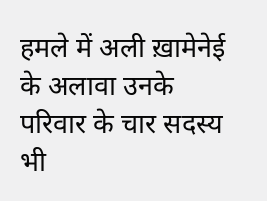हमले में अली ख़ामेनेई के अलावा उनके परिवार के चार सदस्य भी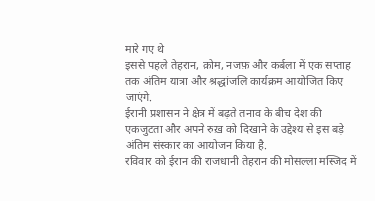मारे गए थे
इससे पहले तेहरान, क़ोम, नजफ़ और कर्बला में एक सप्ताह तक अंतिम यात्रा और श्रद्धांजलि कार्यक्रम आयोजित किए जाएंगे.
ईरानी प्रशासन ने क्षेत्र में बढ़ते तनाव के बीच देश की एकजुटता और अपने रुख़ को दिखाने के उद्देश्य से इस बड़े अंतिम संस्कार का आयोजन किया है.
रविवार को ईरान की राजधानी तेहरान की मोसल्ला मस्जिद में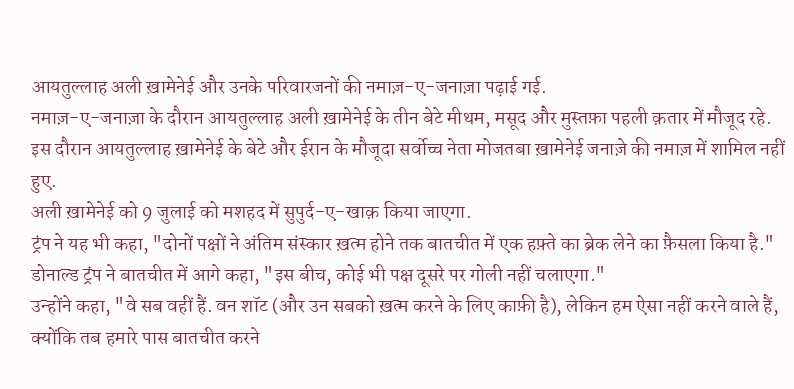आयतुल्लाह अली ख़ामेनेई और उनके परिवारजनों की नमाज़-ए-जनाज़ा पढ़ाई गई.
नमाज़-ए-जनाज़ा के दौरान आयतुल्लाह अली ख़ामेनेई के तीन बेटे मीथम, मसूद और मुस्तफ़ा पहली क़तार में मौजूद रहे.
इस दौरान आयतुल्लाह ख़ामेनेई के बेटे और ईरान के मौजूदा सर्वोच्च नेता मोजतबा ख़ामेनेई जनाज़े की नमाज़ में शामिल नहीं हुए.
अली ख़ामेनेई को 9 जुलाई को मशहद में सुपुर्द-ए-खाक़ किया जाएगा.
ट्रंप ने यह भी कहा, "दोनों पक्षों ने अंतिम संस्कार ख़त्म होने तक बातचीत में एक हफ़्ते का ब्रेक लेने का फ़ैसला किया है."
डोनाल्ड ट्रंप ने बातचीत में आगे कहा, "इस बीच, कोई भी पक्ष दूसरे पर गोली नहीं चलाएगा."
उन्होंने कहा, "वे सब वहीं हैं. वन शॉट (और उन सबको ख़त्म करने के लिए काफ़ी है), लेकिन हम ऐसा नहीं करने वाले हैं, क्योंकि तब हमारे पास बातचीत करने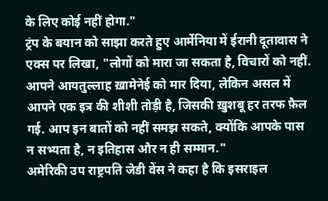के लिए कोई नहीं होगा."
ट्रंप के बयान को साझा करते हुए आर्मेनिया में ईरानी दूतावास ने एक्स पर लिखा, "लोगों को मारा जा सकता है, विचारों को नहीं. आपने आयतुल्लाह ख़ामेनेई को मार दिया, लेकिन असल में आपने एक इत्र की शीशी तोड़ी है, जिसकी ख़ुशबू हर तरफ फ़ैल गई. आप इन बातों को नहीं समझ सकते, क्योंकि आपके पास न सभ्यता है, न इतिहास और न ही सम्मान."
अमेरिकी उप राष्ट्रपति जेडी वेंस ने कहा है कि इसराइल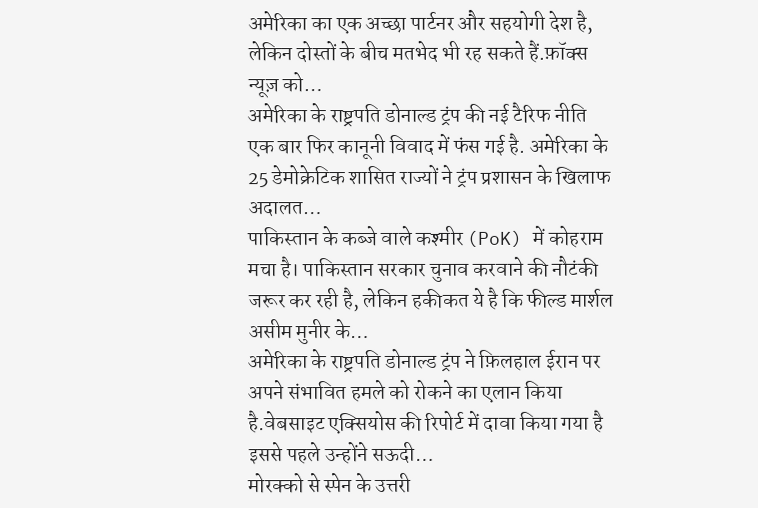अमेरिका का एक अच्छा पार्टनर और सहयोगी देश है, लेकिन दोस्तों के बीच मतभेद भी रह सकते हैं.फ़ॉक्स न्यूज़ को…
अमेरिका के राष्ट्रपति डोनाल्ड ट्रंप की नई टैरिफ नीति एक बार फिर कानूनी विवाद में फंस गई है. अमेरिका के 25 डेमोक्रेटिक शासित राज्यों ने ट्रंप प्रशासन के खिलाफ अदालत…
पाकिस्तान के कब्जे वाले कश्मीर (PoK) में कोहराम मचा है। पाकिस्तान सरकार चुनाव करवाने की नौटंकी जरूर कर रही है, लेकिन हकीकत ये है कि फील्ड मार्शल असीम मुनीर के…
अमेरिका के राष्ट्रपति डोनाल्ड ट्रंप ने फ़िलहाल ईरान पर अपने संभावित हमले को रोकने का एलान किया है.वेबसाइट एक्सियोस की रिपोर्ट में दावा किया गया है इससे पहले उन्होंने सऊदी…
मोरक्को से स्पेन के उत्तरी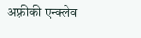अफ़्रीकी एन्क्लेव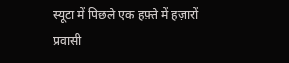स्यूटा में पिछले एक हफ़्ते में हज़ारों प्रवासी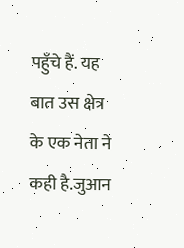पहुँचे हैं. यह बात उस क्षेत्र के एक नेता ने कही है.जुआन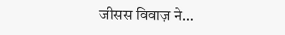जीसस विवाज़ ने…